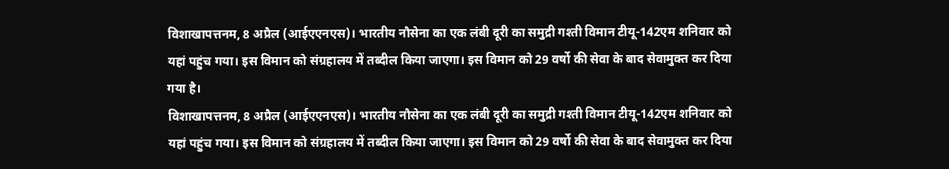विशाखापत्तनम, 8 अप्रैल (आईएएनएस)। भारतीय नौसेना का एक लंबी दूरी का समुद्री गश्ती विमान टीयू-142एम शनिवार को यहां पहुंच गया। इस विमान को संग्रहालय में तब्दील किया जाएगा। इस विमान को 29 वर्षो की सेवा के बाद सेवामुक्त कर दिया गया है।
विशाखापत्तनम, 8 अप्रैल (आईएएनएस)। भारतीय नौसेना का एक लंबी दूरी का समुद्री गश्ती विमान टीयू-142एम शनिवार को यहां पहुंच गया। इस विमान को संग्रहालय में तब्दील किया जाएगा। इस विमान को 29 वर्षो की सेवा के बाद सेवामुक्त कर दिया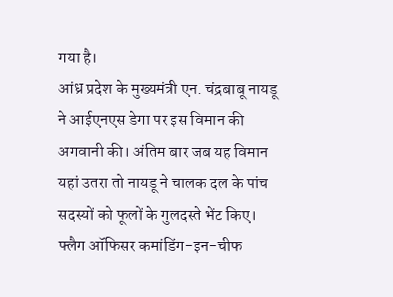गया है।
आंध्र प्रदेश के मुख्यमंत्री एन. चंद्रबाबू नायडू ने आईएनएस डेगा पर इस विमान की अगवानी की। अंतिम बार जब यह विमान यहां उतरा तो नायडू ने चालक दल के पांच सदस्यों को फूलों के गुलदस्ते भेंट किए।
फ्लैग ऑफिसर कमांडिंग-इन-चीफ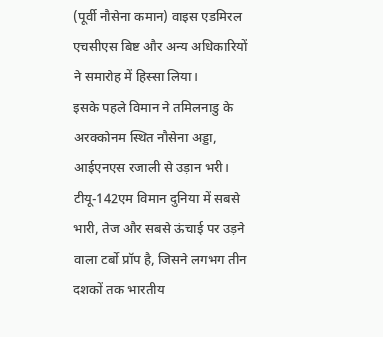(पूर्वी नौसेना कमान) वाइस एडमिरल एचसीएस बिष्ट और अन्य अधिकारियों ने समारोह में हिस्सा लिया।
इसके पहले विमान ने तमिलनाडु के अरक्कोनम स्थित नौसेना अड्डा, आईएनएस रजाली से उड़ान भरी।
टीयू-142एम विमान दुनिया में सबसे भारी, तेज और सबसे ऊंचाई पर उड़ने वाला टर्बो प्रॉप है, जिसने लगभग तीन दशकों तक भारतीय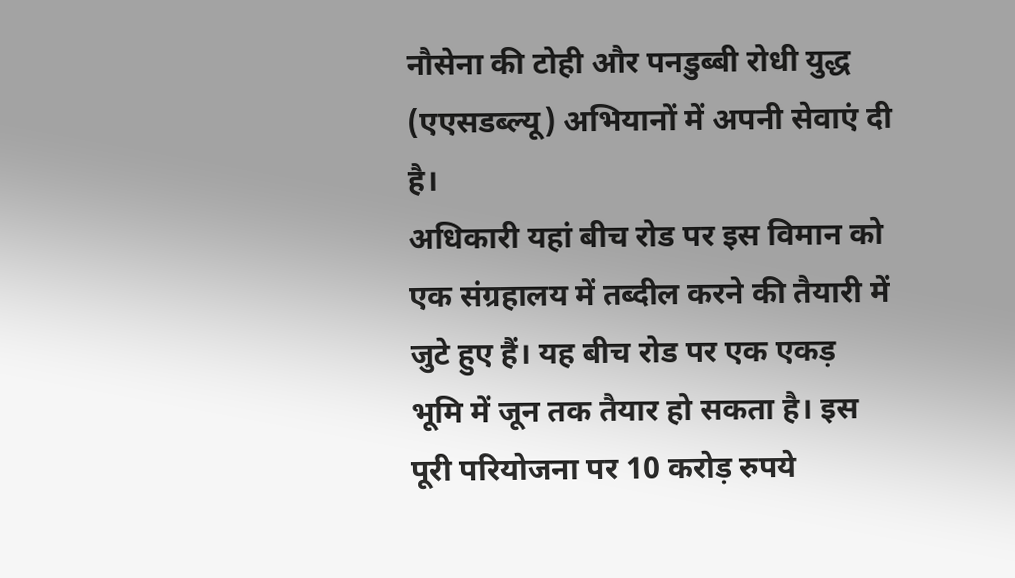नौसेना की टोही और पनडुब्बी रोधी युद्ध (एएसडब्ल्यू) अभियानों में अपनी सेवाएं दी है।
अधिकारी यहां बीच रोड पर इस विमान को एक संग्रहालय में तब्दील करने की तैयारी में जुटे हुए हैं। यह बीच रोड पर एक एकड़ भूमि में जून तक तैयार हो सकता है। इस पूरी परियोजना पर 10 करोड़ रुपये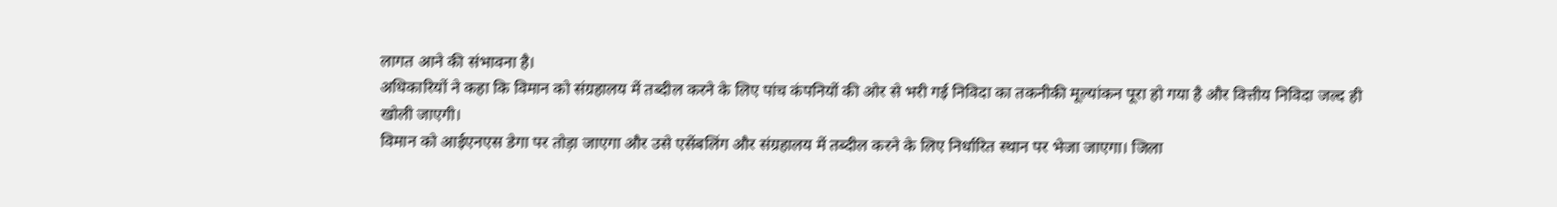लागत आने की संभावना है।
अधिकारियों ने कहा कि विमान को संग्रहालय में तब्दील करने के लिए पांच कंपनियों की ओर से भरी गई निविदा का तकनीकी मूल्यांकन पूरा हो गया है और वित्तीय निविदा जल्द ही खोली जाएगी।
विमान को आईएनएस डेगा पर तोड़ा जाएगा और उसे एसेंबलिंग और संग्रहालय में तब्दील करने के लिए निर्धारित स्थान पर भेजा जाएगा। जिला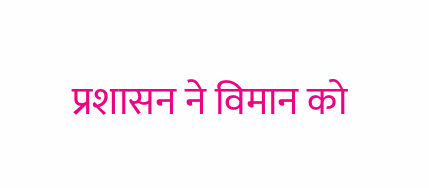प्रशासन ने विमान को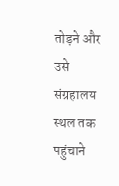तोड़ने और उसे संग्रहालय स्थल तक पहुंचाने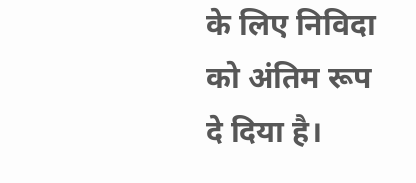के लिए निविदा को अंतिम रूप दे दिया है।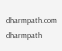dharmpath.com dharmpath